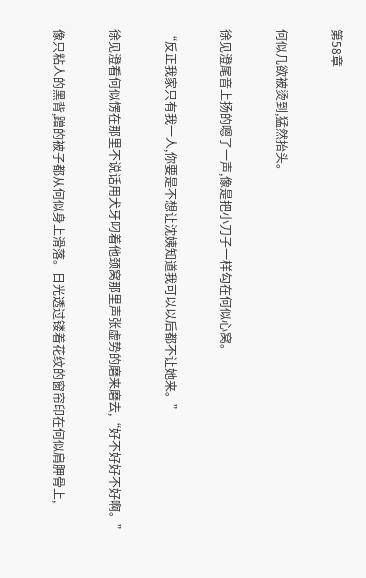第58章

何似几欲被烫到,猛然抬头。

徐见澄尾音上扬的嗯了一声,像是把小刀子一样勾在何似心窝。

“反正我家只有我一人,你要是不想让沈姨知道我可以以后都不让她来。”

徐见澄看何似愣在那里不说话用犬牙叼着他颈窝那里声张虚势的磨来磨去,“好不好好不好啊。”

像只粘人的黑背,蹭的被子都从何似身上滑落。日光透过镂着花纹的窗帘印在何似肩胛骨上,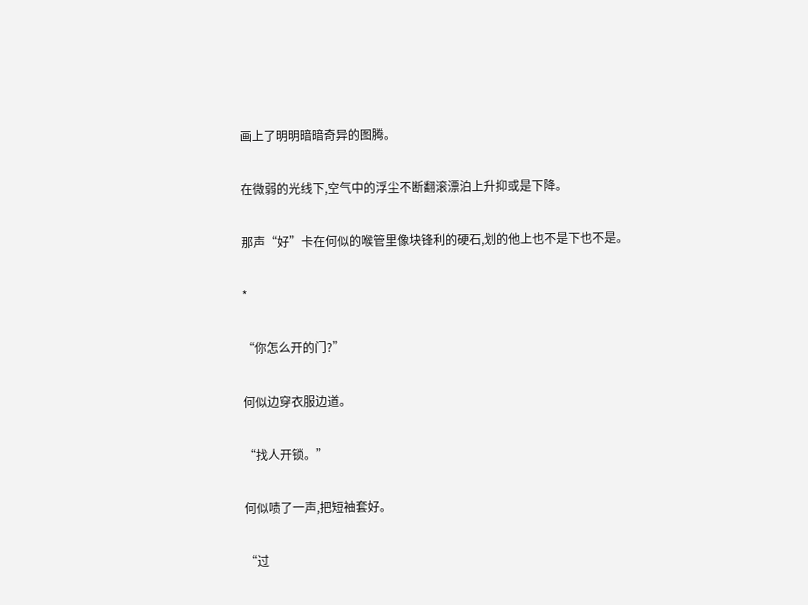画上了明明暗暗奇异的图腾。

在微弱的光线下,空气中的浮尘不断翻滚漂泊上升抑或是下降。

那声“好”卡在何似的喉管里像块锋利的硬石,划的他上也不是下也不是。

*

“你怎么开的门?”

何似边穿衣服边道。

“找人开锁。”

何似啧了一声,把短袖套好。

“过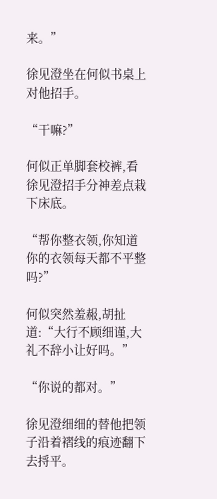来。”

徐见澄坐在何似书桌上对他招手。

“干嘛?”

何似正单脚套校裤,看徐见澄招手分神差点栽下床底。

“帮你整衣领,你知道你的衣领每天都不平整吗?”

何似突然羞赧,胡扯道:“大行不顾细谨,大礼不辞小让好吗。”

“你说的都对。”

徐见澄细细的替他把领子沿着褶线的痕迹翻下去捋平。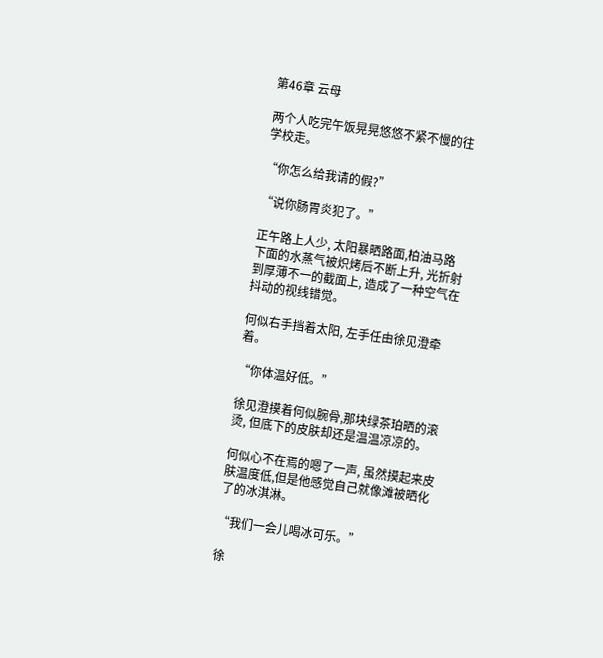第46章 云母

两个人吃完午饭晃晃悠悠不紧不慢的往学校走。

“你怎么给我请的假?”

“说你肠胃炎犯了。”

正午路上人少, 太阳暴晒路面,柏油马路下面的水蒸气被炽烤后不断上升, 光折射到厚薄不一的截面上, 造成了一种空气在抖动的视线错觉。

何似右手挡着太阳, 左手任由徐见澄牵着。

“你体温好低。”

徐见澄摸着何似腕骨,那块绿茶珀晒的滚烫, 但底下的皮肤却还是温温凉凉的。

何似心不在焉的嗯了一声, 虽然摸起来皮肤温度低,但是他感觉自己就像滩被晒化了的冰淇淋。

“我们一会儿喝冰可乐。”

徐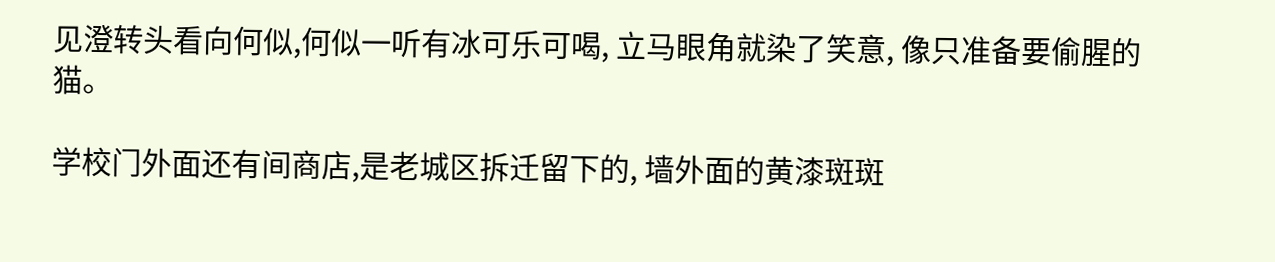见澄转头看向何似,何似一听有冰可乐可喝, 立马眼角就染了笑意, 像只准备要偷腥的猫。

学校门外面还有间商店,是老城区拆迁留下的, 墙外面的黄漆斑斑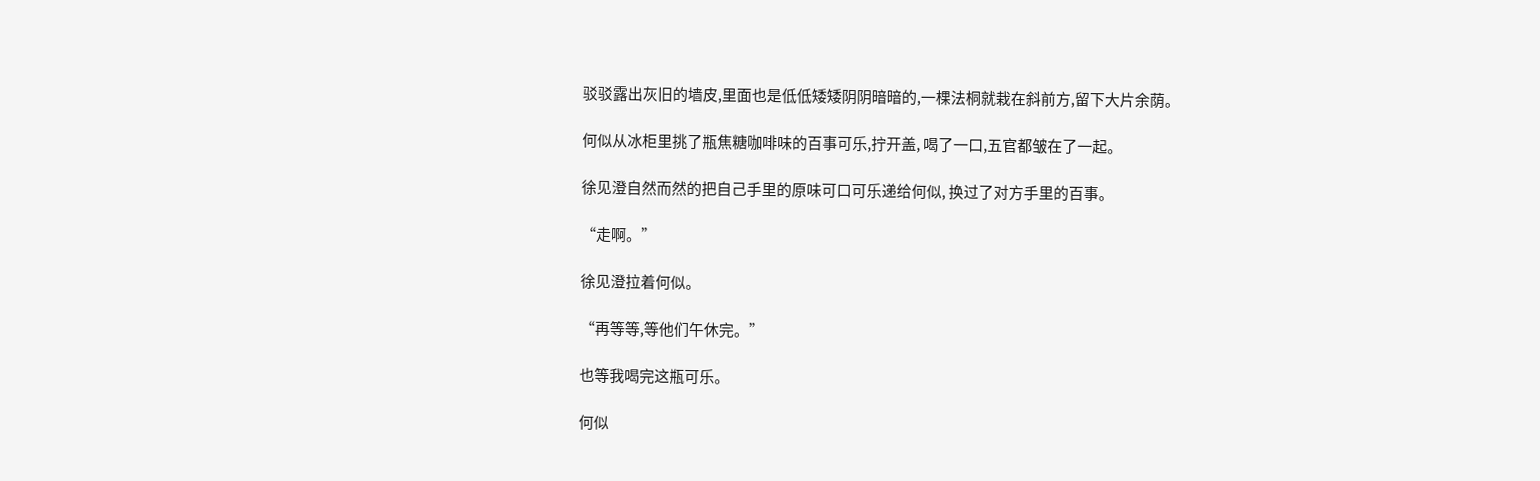驳驳露出灰旧的墙皮,里面也是低低矮矮阴阴暗暗的,一棵法桐就栽在斜前方,留下大片余荫。

何似从冰柜里挑了瓶焦糖咖啡味的百事可乐,拧开盖, 喝了一口,五官都皱在了一起。

徐见澄自然而然的把自己手里的原味可口可乐递给何似, 换过了对方手里的百事。

“走啊。”

徐见澄拉着何似。

“再等等,等他们午休完。”

也等我喝完这瓶可乐。

何似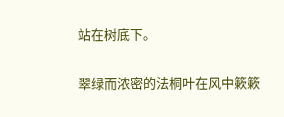站在树底下。

翠绿而浓密的法桐叶在风中簌簌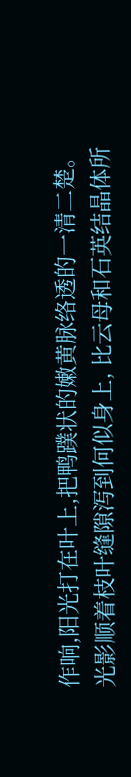作响,阳光打在叶上,把鸭蹼状的嫩黄脉络透的一清二楚。光影顺着枝叶缝隙泻到何似身上, 比云母和石英结晶体所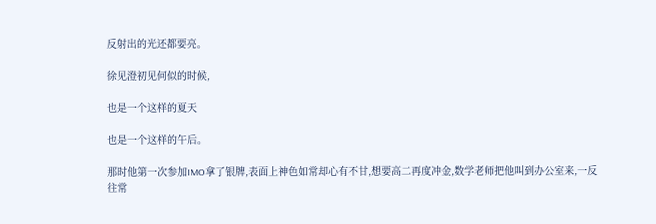反射出的光还都要亮。

徐见澄初见何似的时候,

也是一个这样的夏天

也是一个这样的午后。

那时他第一次参加IMO拿了银牌,表面上神色如常却心有不甘,想要高二再度冲金,数学老师把他叫到办公室来,一反往常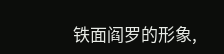铁面阎罗的形象,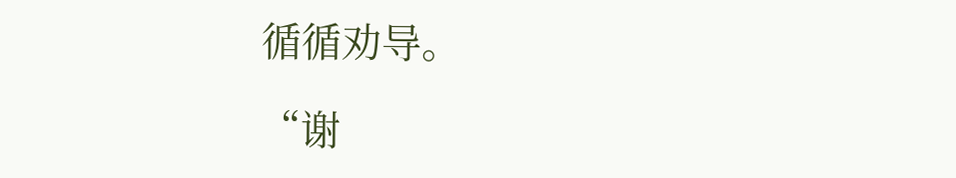循循劝导。

“谢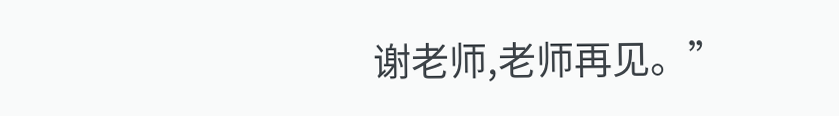谢老师,老师再见。”